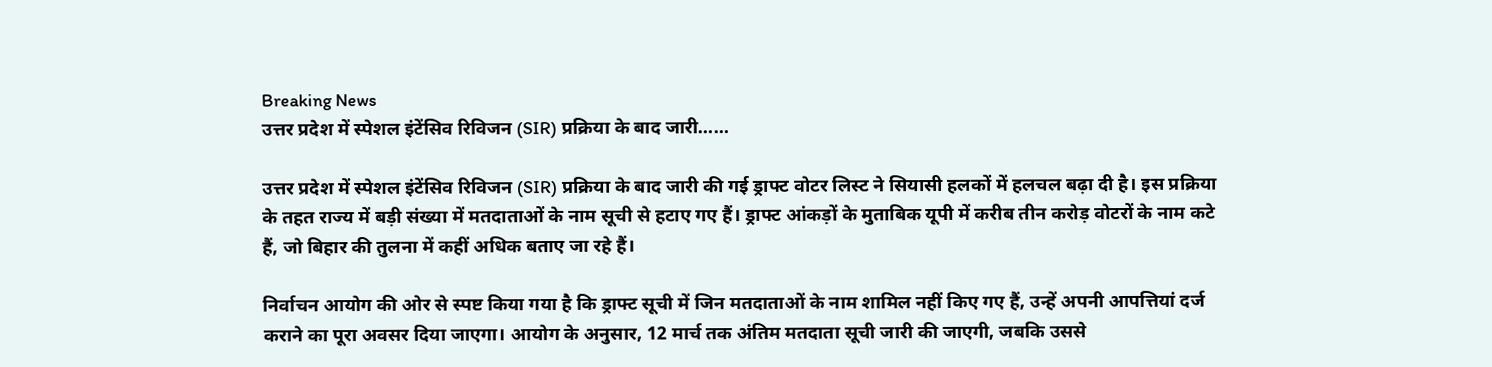Breaking News
उत्तर प्रदेश में स्पेशल इंटेंसिव रिविजन (SIR) प्रक्रिया के बाद जारी……

उत्तर प्रदेश में स्पेशल इंटेंसिव रिविजन (SIR) प्रक्रिया के बाद जारी की गई ड्राफ्ट वोटर लिस्ट ने सियासी हलकों में हलचल बढ़ा दी है। इस प्रक्रिया के तहत राज्य में बड़ी संख्या में मतदाताओं के नाम सूची से हटाए गए हैं। ड्राफ्ट आंकड़ों के मुताबिक यूपी में करीब तीन करोड़ वोटरों के नाम कटे हैं, जो बिहार की तुलना में कहीं अधिक बताए जा रहे हैं।

निर्वाचन आयोग की ओर से स्पष्ट किया गया है कि ड्राफ्ट सूची में जिन मतदाताओं के नाम शामिल नहीं किए गए हैं, उन्हें अपनी आपत्तियां दर्ज कराने का पूरा अवसर दिया जाएगा। आयोग के अनुसार, 12 मार्च तक अंतिम मतदाता सूची जारी की जाएगी, जबकि उससे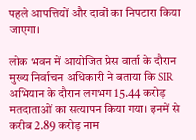पहले आपत्तियों और दावों का निपटारा किया जाएगा।

लोक भवन में आयोजित प्रेस वार्ता के दौरान मुख्य निर्वाचन अधिकारी ने बताया कि SIR अभियान के दौरान लगभग 15.44 करोड़ मतदाताओं का सत्यापन किया गया। इनमें से करीब 2.89 करोड़ नाम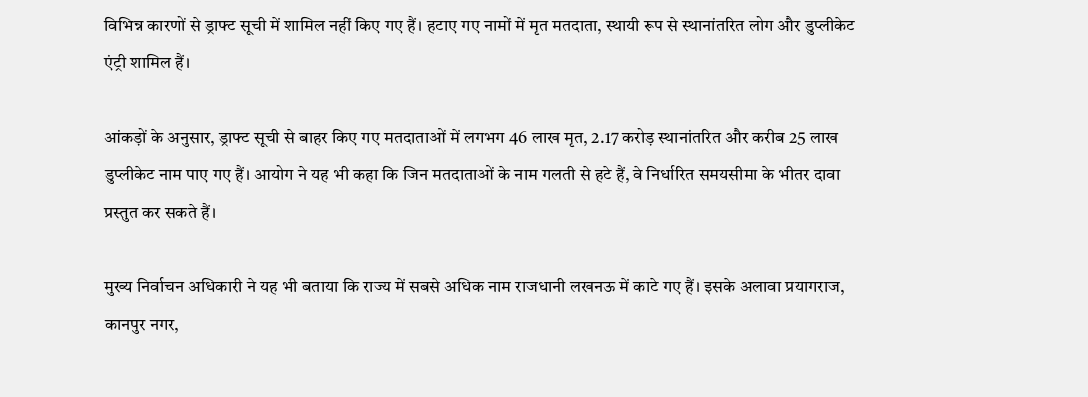विभिन्न कारणों से ड्राफ्ट सूची में शामिल नहीं किए गए हैं। हटाए गए नामों में मृत मतदाता, स्थायी रूप से स्थानांतरित लोग और डुप्लीकेट एंट्री शामिल हैं।

आंकड़ों के अनुसार, ड्राफ्ट सूची से बाहर किए गए मतदाताओं में लगभग 46 लाख मृत, 2.17 करोड़ स्थानांतरित और करीब 25 लाख डुप्लीकेट नाम पाए गए हैं। आयोग ने यह भी कहा कि जिन मतदाताओं के नाम गलती से हटे हैं, वे निर्धारित समयसीमा के भीतर दावा प्रस्तुत कर सकते हैं।

मुख्य निर्वाचन अधिकारी ने यह भी बताया कि राज्य में सबसे अधिक नाम राजधानी लखनऊ में काटे गए हैं। इसके अलावा प्रयागराज, कानपुर नगर,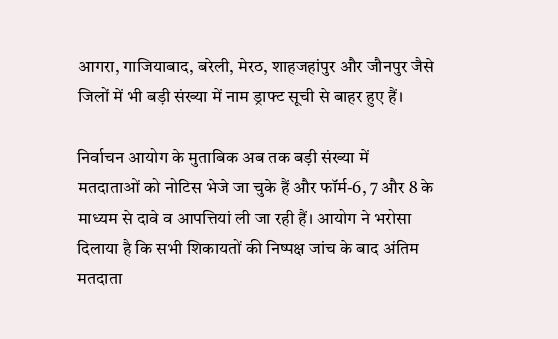आगरा, गाजियाबाद, बरेली, मेरठ, शाहजहांपुर और जौनपुर जैसे जिलों में भी बड़ी संख्या में नाम ड्राफ्ट सूची से बाहर हुए हैं।

निर्वाचन आयोग के मुताबिक अब तक बड़ी संख्या में मतदाताओं को नोटिस भेजे जा चुके हैं और फॉर्म-6, 7 और 8 के माध्यम से दावे व आपत्तियां ली जा रही हैं। आयोग ने भरोसा दिलाया है कि सभी शिकायतों की निष्पक्ष जांच के बाद अंतिम मतदाता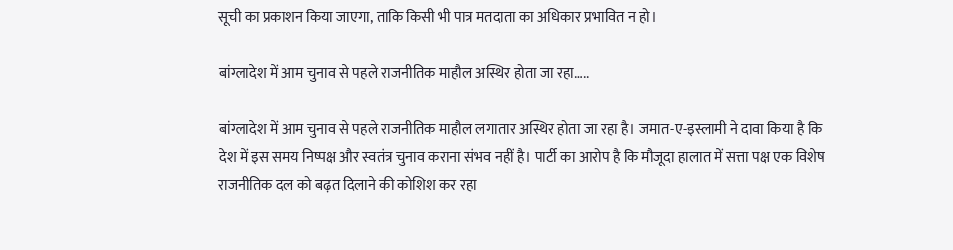सूची का प्रकाशन किया जाएगा, ताकि किसी भी पात्र मतदाता का अधिकार प्रभावित न हो।

बांग्लादेश में आम चुनाव से पहले राजनीतिक माहौल अस्थिर होता जा रहा…..

बांग्लादेश में आम चुनाव से पहले राजनीतिक माहौल लगातार अस्थिर होता जा रहा है। जमात-ए-इस्लामी ने दावा किया है कि देश में इस समय निष्पक्ष और स्वतंत्र चुनाव कराना संभव नहीं है। पार्टी का आरोप है कि मौजूदा हालात में सत्ता पक्ष एक विशेष राजनीतिक दल को बढ़त दिलाने की कोशिश कर रहा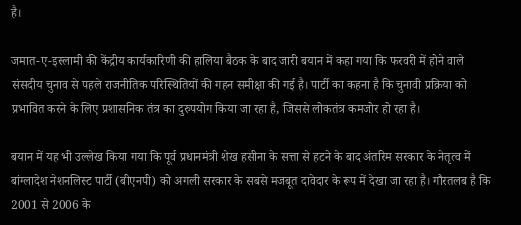है।

जमात-ए-इस्लामी की केंद्रीय कार्यकारिणी की हालिया बैठक के बाद जारी बयान में कहा गया कि फरवरी में होने वाले संसदीय चुनाव से पहले राजनीतिक परिस्थितियों की गहन समीक्षा की गई है। पार्टी का कहना है कि चुनावी प्रक्रिया को प्रभावित करने के लिए प्रशासनिक तंत्र का दुरुपयोग किया जा रहा है, जिससे लोकतंत्र कमजोर हो रहा है।

बयान में यह भी उल्लेख किया गया कि पूर्व प्रधानमंत्री शेख हसीना के सत्ता से हटने के बाद अंतरिम सरकार के नेतृत्व में बांग्लादेश नेशनलिस्ट पार्टी (बीएनपी) को अगली सरकार के सबसे मजबूत दावेदार के रूप में देखा जा रहा है। गौरतलब है कि 2001 से 2006 के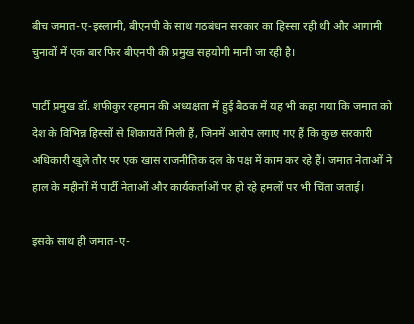बीच जमात-ए-इस्लामी, बीएनपी के साथ गठबंधन सरकार का हिस्सा रही थी और आगामी चुनावों में एक बार फिर बीएनपी की प्रमुख सहयोगी मानी जा रही है।

पार्टी प्रमुख डॉ. शफीकुर रहमान की अध्यक्षता में हुई बैठक में यह भी कहा गया कि जमात को देश के विभिन्न हिस्सों से शिकायतें मिली हैं, जिनमें आरोप लगाए गए हैं कि कुछ सरकारी अधिकारी खुले तौर पर एक खास राजनीतिक दल के पक्ष में काम कर रहे हैं। जमात नेताओं ने हाल के महीनों में पार्टी नेताओं और कार्यकर्ताओं पर हो रहे हमलों पर भी चिंता जताई।

इसके साथ ही जमात-ए-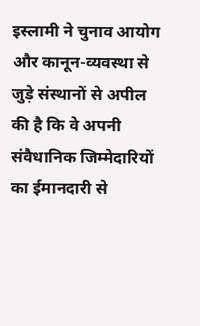इस्लामी ने चुनाव आयोग और कानून-व्यवस्था से जुड़े संस्थानों से अपील की है कि वे अपनी संवैधानिक जिम्मेदारियों का ईमानदारी से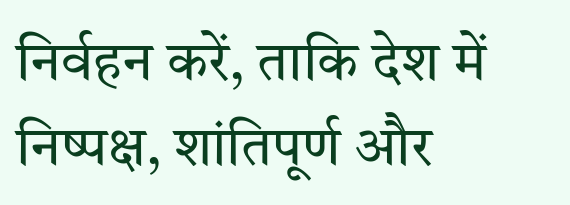निर्वहन करें, ताकि देश में निष्पक्ष, शांतिपूर्ण और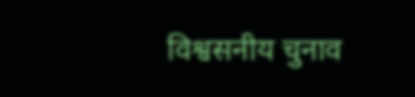विश्वसनीय चुनाव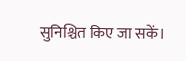सुनिश्चित किए जा सकें।